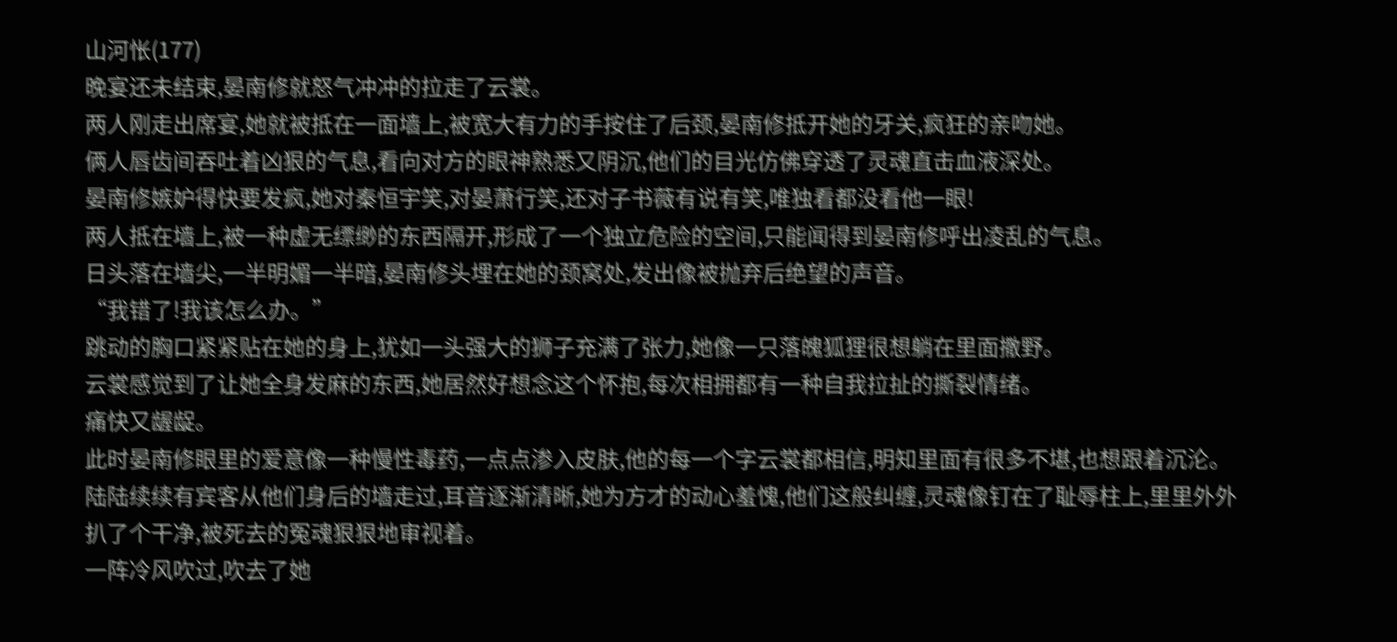山河怅(177)
晚宴还未结束,晏南修就怒气冲冲的拉走了云裳。
两人刚走出席宴,她就被抵在一面墙上,被宽大有力的手按住了后颈,晏南修抵开她的牙关,疯狂的亲吻她。
俩人唇齿间吞吐着凶狠的气息,看向对方的眼神熟悉又阴沉,他们的目光仿佛穿透了灵魂直击血液深处。
晏南修嫉妒得快要发疯,她对秦恒宇笑,对晏萧行笑,还对子书薇有说有笑,唯独看都没看他一眼!
两人抵在墙上,被一种虚无缥缈的东西隔开,形成了一个独立危险的空间,只能闻得到晏南修呼出凌乱的气息。
日头落在墙尖,一半明媚一半暗,晏南修头埋在她的颈窝处,发出像被抛弃后绝望的声音。
“我错了!我该怎么办。”
跳动的胸口紧紧贴在她的身上,犹如一头强大的狮子充满了张力,她像一只落魄狐狸很想躺在里面撒野。
云裳感觉到了让她全身发麻的东西,她居然好想念这个怀抱,每次相拥都有一种自我拉扯的撕裂情绪。
痛快又龌龊。
此时晏南修眼里的爱意像一种慢性毒药,一点点渗入皮肤,他的每一个字云裳都相信,明知里面有很多不堪,也想跟着沉沦。
陆陆续续有宾客从他们身后的墙走过,耳音逐渐清晰,她为方才的动心羞愧,他们这般纠缠,灵魂像钉在了耻辱柱上,里里外外扒了个干净,被死去的冤魂狠狠地审视着。
一阵冷风吹过,吹去了她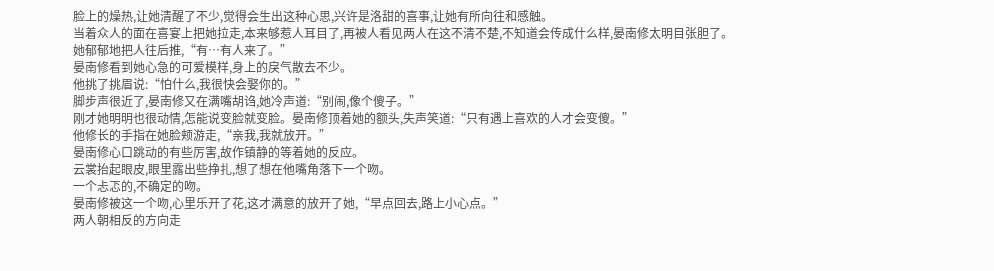脸上的燥热,让她清醒了不少,觉得会生出这种心思,兴许是洛甜的喜事,让她有所向往和感触。
当着众人的面在喜宴上把她拉走,本来够惹人耳目了,再被人看见两人在这不清不楚,不知道会传成什么样,晏南修太明目张胆了。
她郁郁地把人往后推,“有…有人来了。”
晏南修看到她心急的可爱模样,身上的戾气散去不少。
他挑了挑眉说:“怕什么,我很快会娶你的。”
脚步声很近了,晏南修又在满嘴胡诌,她冷声道:“别闹,像个傻子。”
刚才她明明也很动情,怎能说变脸就变脸。晏南修顶着她的额头,失声笑道:“只有遇上喜欢的人才会变傻。”
他修长的手指在她脸颊游走,“亲我,我就放开。”
晏南修心口跳动的有些厉害,故作镇静的等着她的反应。
云裳抬起眼皮,眼里露出些挣扎,想了想在他嘴角落下一个吻。
一个忐忑的,不确定的吻。
晏南修被这一个吻,心里乐开了花,这才满意的放开了她,“早点回去,路上小心点。”
两人朝相反的方向走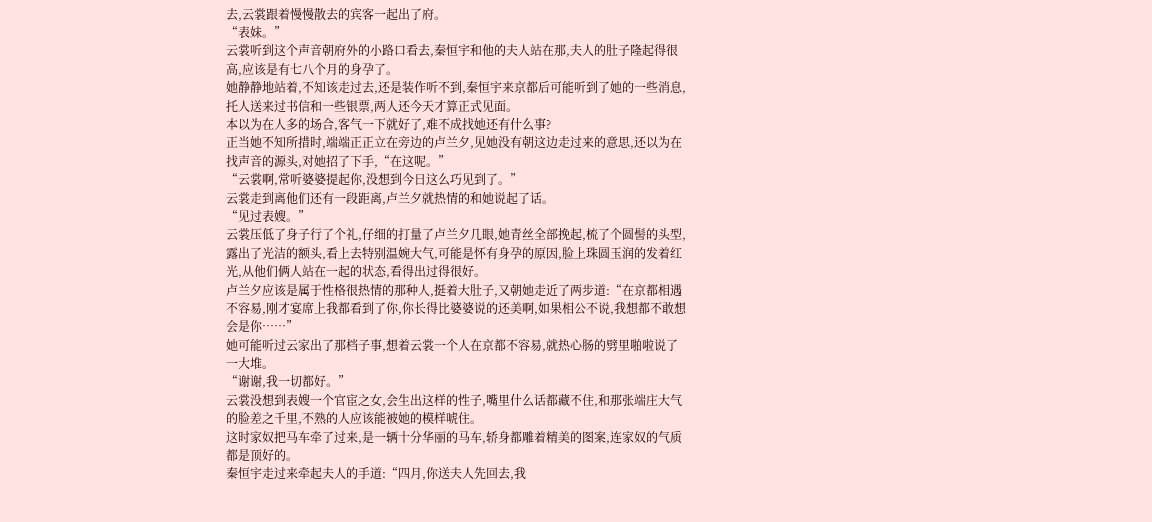去,云裳跟着慢慢散去的宾客一起出了府。
“表妹。”
云裳听到这个声音朝府外的小路口看去,秦恒宇和他的夫人站在那,夫人的肚子隆起得很高,应该是有七八个月的身孕了。
她静静地站着,不知该走过去,还是装作听不到,秦恒宇来京都后可能听到了她的一些消息,托人送来过书信和一些银票,两人还今天才算正式见面。
本以为在人多的场合,客气一下就好了,难不成找她还有什么事?
正当她不知所措时,端端正正立在旁边的卢兰夕,见她没有朝这边走过来的意思,还以为在找声音的源头,对她招了下手,“在这呢。”
“云裳啊,常听婆婆提起你,没想到今日这么巧见到了。”
云裳走到离他们还有一段距离,卢兰夕就热情的和她说起了话。
“见过表嫂。”
云裳压低了身子行了个礼,仔细的打量了卢兰夕几眼,她青丝全部挽起,梳了个圆髻的头型,露出了光洁的额头,看上去特别温婉大气,可能是怀有身孕的原因,脸上珠圆玉润的发着红光,从他们俩人站在一起的状态,看得出过得很好。
卢兰夕应该是属于性格很热情的那种人,挺着大肚子,又朝她走近了两步道:“在京都相遇不容易,刚才宴席上我都看到了你,你长得比婆婆说的还美啊,如果相公不说,我想都不敢想会是你……”
她可能听过云家出了那档子事,想着云裳一个人在京都不容易,就热心肠的劈里啪啦说了一大堆。
“谢谢,我一切都好。”
云裳没想到表嫂一个官宦之女,会生出这样的性子,嘴里什么话都藏不住,和那张端庄大气的脸差之千里,不熟的人应该能被她的模样唬住。
这时家奴把马车牵了过来,是一辆十分华丽的马车,轿身都雕着精美的图案,连家奴的气质都是顶好的。
秦恒宇走过来牵起夫人的手道:“四月,你送夫人先回去,我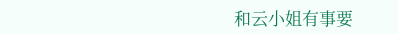和云小姐有事要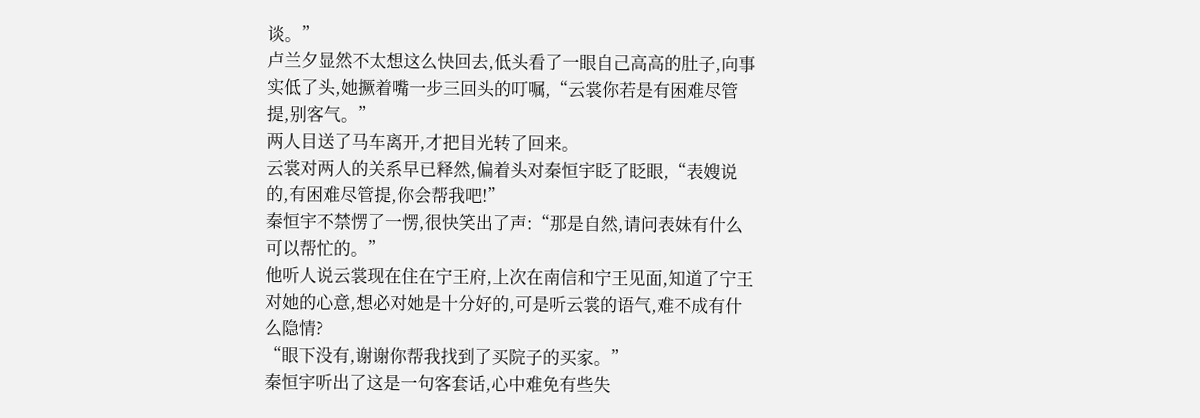谈。”
卢兰夕显然不太想这么快回去,低头看了一眼自己高高的肚子,向事实低了头,她撅着嘴一步三回头的叮嘱,“云裳你若是有困难尽管提,别客气。”
两人目送了马车离开,才把目光转了回来。
云裳对两人的关系早已释然,偏着头对秦恒宇眨了眨眼,“表嫂说的,有困难尽管提,你会帮我吧!”
秦恒宇不禁愣了一愣,很快笑出了声:“那是自然,请问表妹有什么可以帮忙的。”
他听人说云裳现在住在宁王府,上次在南信和宁王见面,知道了宁王对她的心意,想必对她是十分好的,可是听云裳的语气,难不成有什么隐情?
“眼下没有,谢谢你帮我找到了买院子的买家。”
秦恒宇听出了这是一句客套话,心中难免有些失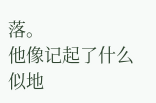落。
他像记起了什么似地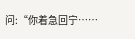问:“你着急回宁……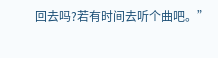回去吗?若有时间去听个曲吧。”